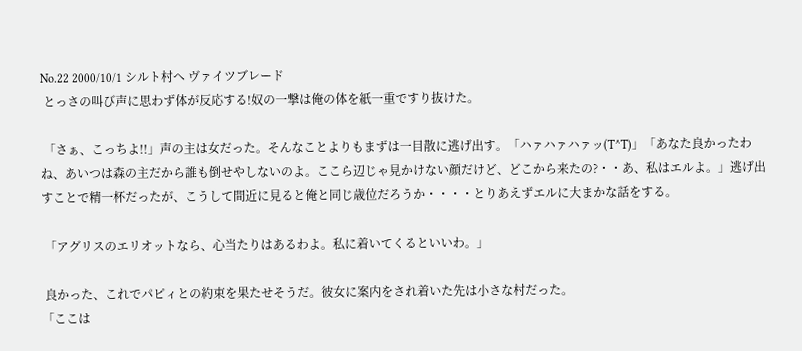No.22 2000/10/1 シルト村へ ヴァイツブレード
 とっさの叫び声に思わず体が反応する!奴の一撃は俺の体を紙一重ですり抜けた。

 「さぁ、こっちよ!!」声の主は女だった。そんなことよりもまずは一目散に逃げ出す。「ハァハァハァッ(T^T)」「あなた良かったわね、あいつは森の主だから誰も倒せやしないのよ。ここら辺じゃ見かけない顔だけど、どこから来たの?・・あ、私はエルよ。」逃げ出すことで精一杯だったが、こうして間近に見ると俺と同じ歳位だろうか・・・・とりあえずエルに大まかな話をする。

 「アグリスのエリオットなら、心当たりはあるわよ。私に着いてくるといいわ。」

 良かった、これでパピィとの約束を果たせそうだ。彼女に案内をされ着いた先は小さな村だった。
「ここは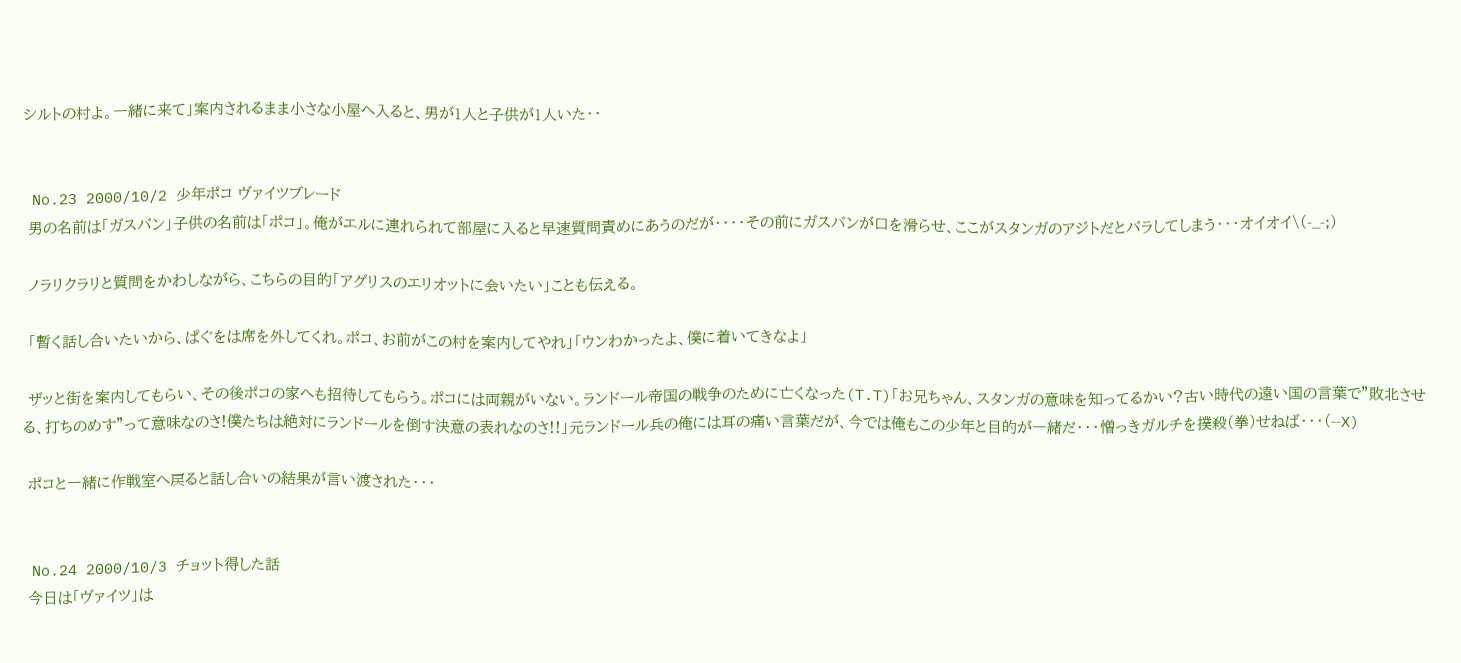シルトの村よ。一緒に来て」案内されるまま小さな小屋へ入ると、男が1人と子供が1人いた・・


 No.23 2000/10/2 少年ポコ ヴァイツブレード
 男の名前は「ガスバン」子供の名前は「ポコ」。俺がエルに連れられて部屋に入ると早速質問責めにあうのだが・・・・その前にガスバンが口を滑らせ、ここがスタンガのアジトだとバラしてしまう・・・オイオイ\(-_-;)

 ノラリクラリと質問をかわしながら、こちらの目的「アグリスのエリオットに会いたい」ことも伝える。

 「暫く話し合いたいから、ぱぐをは席を外してくれ。ポコ、お前がこの村を案内してやれ」「ウンわかったよ、僕に着いてきなよ」

 ザッと街を案内してもらい、その後ポコの家へも招待してもらう。ポコには両親がいない。ランドール帝国の戦争のために亡くなった(T.T)「お兄ちゃん、スタンガの意味を知ってるかい?古い時代の遠い国の言葉で”敗北させる、打ちのめす”って意味なのさ!僕たちは絶対にランドールを倒す決意の表れなのさ!!」元ランドール兵の俺には耳の痛い言葉だが、今では俺もこの少年と目的が一緒だ・・・憎っきガルチを撲殺(拳)せねば・・・(--X)

 ポコと一緒に作戦室へ戻ると話し合いの結果が言い渡された・・・


 No.24 2000/10/3 チョット得した話
 今日は「ヴァイツ」は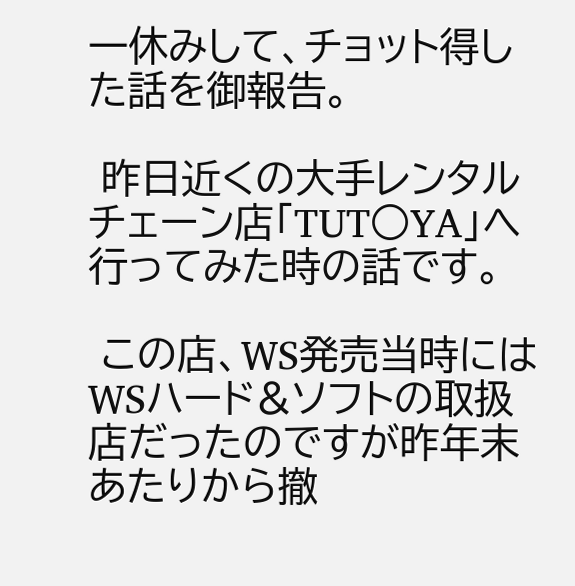一休みして、チョット得した話を御報告。

 昨日近くの大手レンタルチェーン店「TUT○YA」へ行ってみた時の話です。

 この店、WS発売当時にはWSハード&ソフトの取扱店だったのですが昨年末あたりから撤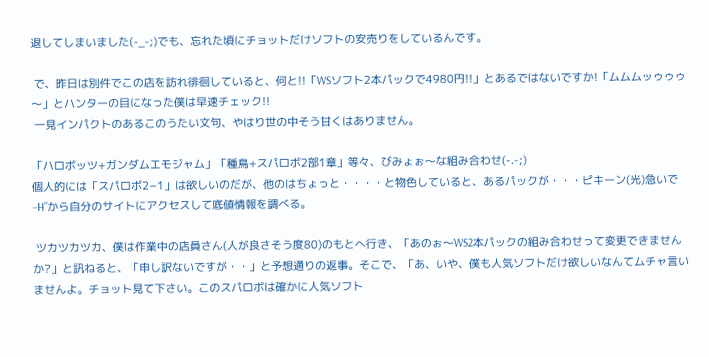退してしまいました(-_-;)でも、忘れた頃にチョットだけソフトの安売りをしているんです。

 で、昨日は別件でこの店を訪れ徘徊していると、何と!!「WSソフト2本パックで4980円!!」とあるではないですか!「ムムムッゥゥゥ〜」とハンターの目になった僕は早速チェック!!
 一見インパクトのあるこのうたい文句、やはり世の中そう甘くはありません。

「ハロボッツ+ガンダムエモジャム」「種鳥+スパロボ2部1章」等々、びみょぉ〜な組み合わせ(-.-;)
個人的には「スパロボ2−1」は欲しいのだが、他のはちょっと・・・・と物色していると、あるパックが・・・ピキーン(光)急いで−H”から自分のサイトにアクセスして底値情報を調べる。

 ツカツカツカ、僕は作業中の店員さん(人が良さそう度80)のもとへ行き、「あのぉ〜WS2本パックの組み合わせって変更できませんか?」と訊ねると、「申し訳ないですが・・」と予想通りの返事。そこで、「あ、いや、僕も人気ソフトだけ欲しいなんてムチャ言いませんよ。チョット見て下さい。このスパロボは確かに人気ソフト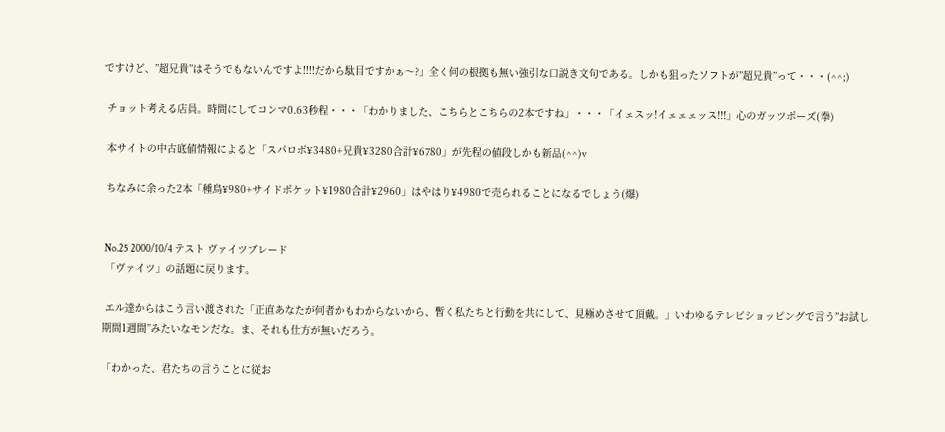ですけど、”超兄貴”はそうでもないんですよ!!!!だから駄目ですかぁ〜?」全く何の根拠も無い強引な口説き文句である。しかも狙ったソフトが”超兄貴”って・・・(^^;)

 チョット考える店員。時間にしてコンマ0.63秒程・・・「わかりました、こちらとこちらの2本ですね」・・・「イェスッ!イェェェッス!!!」心のガッツポーズ(拳)

 本サイトの中古底値情報によると「スパロボ¥3480+兄貴¥3280合計¥6780」が先程の値段しかも新品(^^)v

 ちなみに余った2本「種鳥¥980+サイドポケット¥1980合計¥2960」はやはり¥4980で売られることになるでしょう(爆)


 No.25 2000/10/4 テスト ヴァイツブレード
 「ヴァイツ」の話題に戻ります。

 エル達からはこう言い渡された「正直あなたが何者かもわからないから、暫く私たちと行動を共にして、見極めさせて頂戴。」いわゆるテレビショッピングで言う”お試し期間1週間”みたいなモンだな。ま、それも仕方が無いだろう。

「わかった、君たちの言うことに従お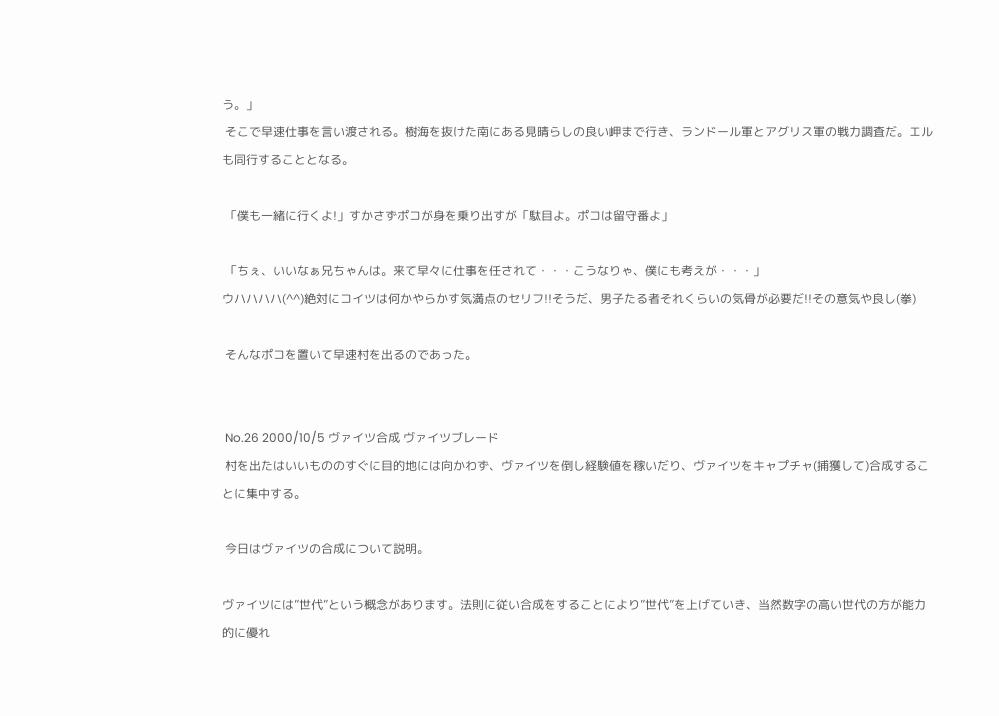う。」
 そこで早速仕事を言い渡される。樹海を抜けた南にある見晴らしの良い岬まで行き、ランドール軍とアグリス軍の戦力調査だ。エルも同行することとなる。

 「僕も一緒に行くよ!」すかさずポコが身を乗り出すが「駄目よ。ポコは留守番よ」

 「ちぇ、いいなぁ兄ちゃんは。来て早々に仕事を任されて・・・こうなりゃ、僕にも考えが・・・」
ウハハハハ(^^)絶対にコイツは何かやらかす気満点のセリフ!!そうだ、男子たる者それくらいの気骨が必要だ!!その意気や良し(拳)

 そんなポコを置いて早速村を出るのであった。


 No.26 2000/10/5 ヴァイツ合成 ヴァイツブレード
 村を出たはいいもののすぐに目的地には向かわず、ヴァイツを倒し経験値を稼いだり、ヴァイツをキャプチャ(捕獲して)合成することに集中する。

 今日はヴァイツの合成について説明。

ヴァイツには”世代”という概念があります。法則に従い合成をすることにより”世代”を上げていき、当然数字の高い世代の方が能力的に優れ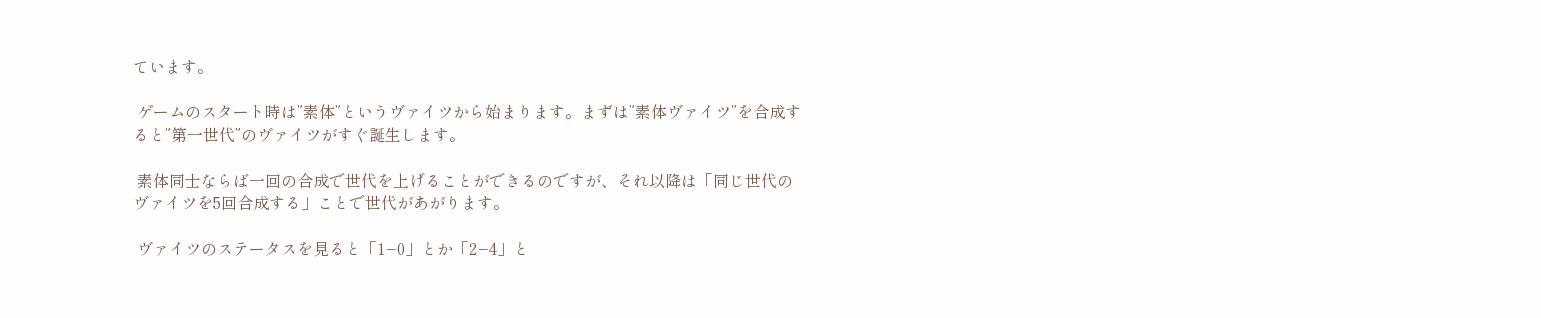ています。

 ゲームのスタート時は”素体”というヴァイツから始まります。まずは”素体ヴァイツ”を合成すると”第一世代”のヴァイツがすぐ誕生します。

 素体同士ならば一回の合成で世代を上げることができるのですが、それ以降は「同じ世代のヴァイツを5回合成する」ことで世代があがります。

 ヴァイツのステータスを見ると「1−0」とか「2−4」と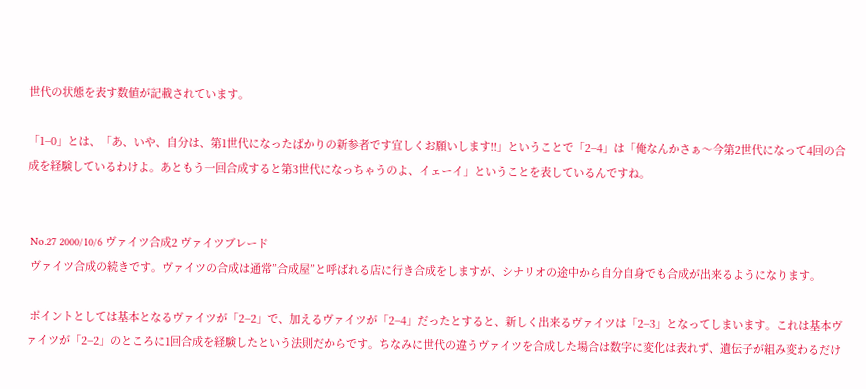世代の状態を表す数値が記載されています。

「1−0」とは、「あ、いや、自分は、第1世代になったばかりの新参者です宜しくお願いします!!」ということで「2−4」は「俺なんかさぁ〜今第2世代になって4回の合成を経験しているわけよ。あともう一回合成すると第3世代になっちゃうのよ、イェーイ」ということを表しているんですね。


 No.27 2000/10/6 ヴァイツ合成2 ヴァイツブレード
 ヴァイツ合成の続きです。ヴァイツの合成は通常”合成屋”と呼ばれる店に行き合成をしますが、シナリオの途中から自分自身でも合成が出来るようになります。

 ポイントとしては基本となるヴァイツが「2−2」で、加えるヴァイツが「2−4」だったとすると、新しく出来るヴァイツは「2−3」となってしまいます。これは基本ヴァイツが「2−2」のところに1回合成を経験したという法則だからです。ちなみに世代の違うヴァイツを合成した場合は数字に変化は表れず、遺伝子が組み変わるだけ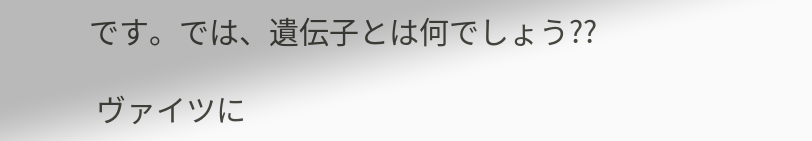です。では、遺伝子とは何でしょう??

 ヴァイツに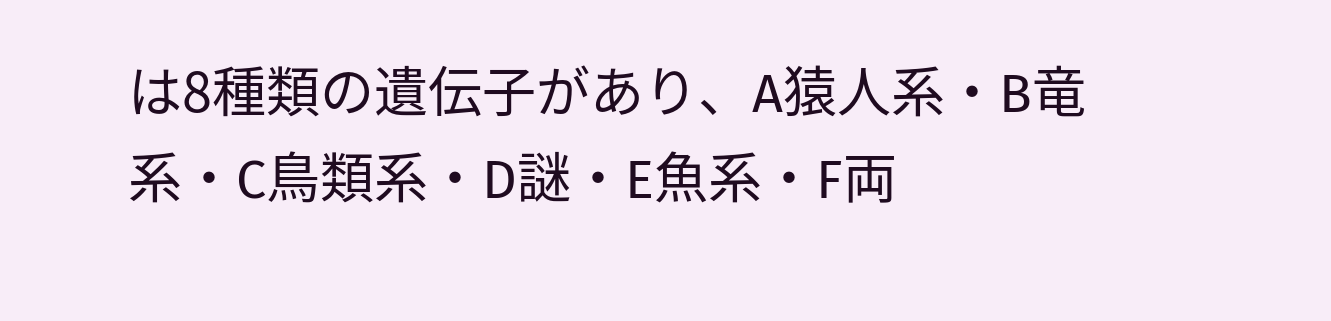は8種類の遺伝子があり、A猿人系・B竜系・C鳥類系・D謎・E魚系・F両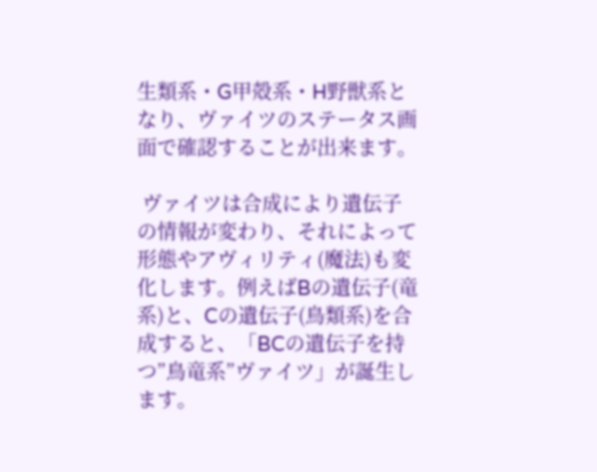生類系・G甲殻系・H野獣系となり、ヴァイツのステータス画面で確認することが出来ます。

 ヴァイツは合成により遺伝子の情報が変わり、それによって形態やアヴィリティ(魔法)も変化します。例えばBの遺伝子(竜系)と、Cの遺伝子(鳥類系)を合成すると、「BCの遺伝子を持つ”鳥竜系”ヴァイツ」が誕生します。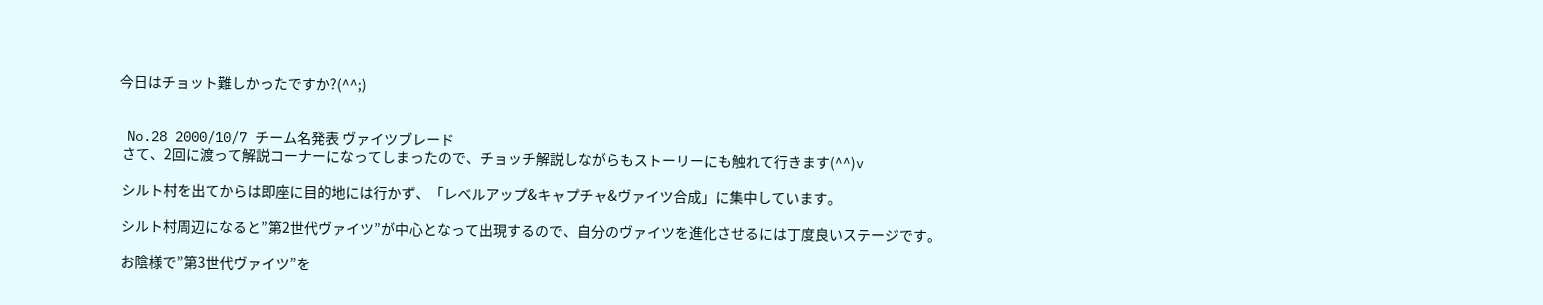今日はチョット難しかったですか?(^^;)


 No.28 2000/10/7 チーム名発表 ヴァイツブレード
 さて、2回に渡って解説コーナーになってしまったので、チョッチ解説しながらもストーリーにも触れて行きます(^^)v

 シルト村を出てからは即座に目的地には行かず、「レベルアップ&キャプチャ&ヴァイツ合成」に集中しています。

 シルト村周辺になると”第2世代ヴァイツ”が中心となって出現するので、自分のヴァイツを進化させるには丁度良いステージです。

 お陰様で”第3世代ヴァイツ”を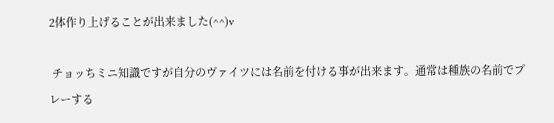2体作り上げることが出来ました(^^)v

 チョッちミニ知識ですが自分のヴァイツには名前を付ける事が出来ます。通常は種族の名前でプレーする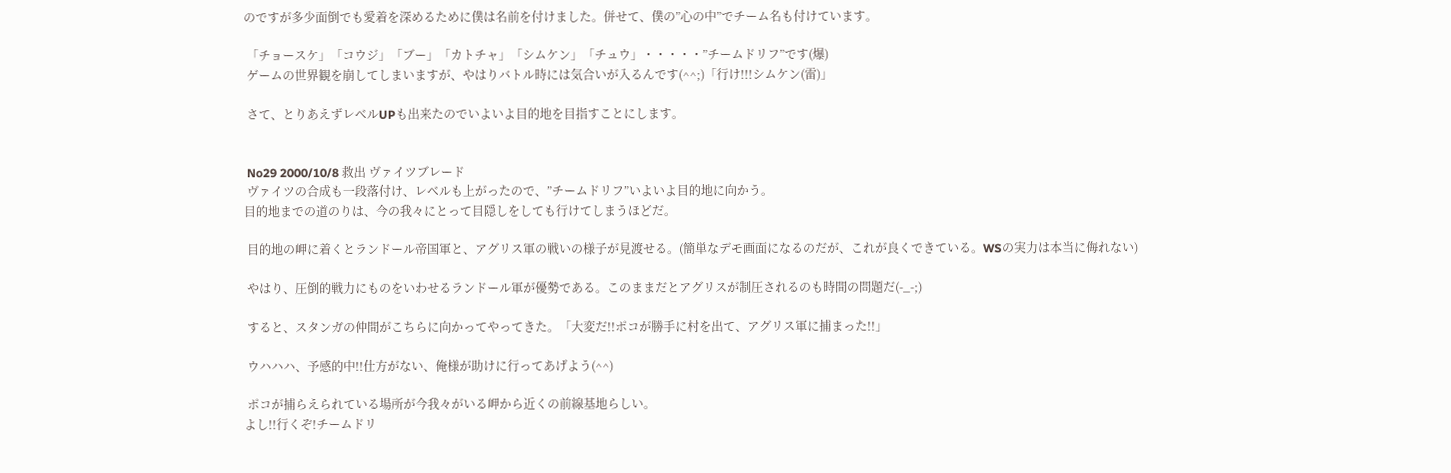のですが多少面倒でも愛着を深めるために僕は名前を付けました。併せて、僕の”心の中”でチーム名も付けています。

 「チョースケ」「コウジ」「ブー」「カトチャ」「シムケン」「チュウ」・・・・・”チームドリフ”です(爆)
 ゲームの世界観を崩してしまいますが、やはりバトル時には気合いが入るんです(^^;)「行け!!!シムケン(雷)」

 さて、とりあえずレベルUPも出来たのでいよいよ目的地を目指すことにします。


 No29 2000/10/8 救出 ヴァイツブレード
 ヴァイツの合成も一段落付け、レベルも上がったので、”チームドリフ”いよいよ目的地に向かう。
目的地までの道のりは、今の我々にとって目隠しをしても行けてしまうほどだ。

 目的地の岬に着くとランドール帝国軍と、アグリス軍の戦いの様子が見渡せる。(簡単なデモ画面になるのだが、これが良くできている。WSの実力は本当に侮れない)

 やはり、圧倒的戦力にものをいわせるランドール軍が優勢である。このままだとアグリスが制圧されるのも時間の問題だ(-_-;)

 すると、スタンガの仲間がこちらに向かってやってきた。「大変だ!!ポコが勝手に村を出て、アグリス軍に捕まった!!」

 ウハハハ、予感的中!!仕方がない、俺様が助けに行ってあげよう(^^)

 ポコが捕らえられている場所が今我々がいる岬から近くの前線基地らしい。
よし!!行くぞ!チームドリ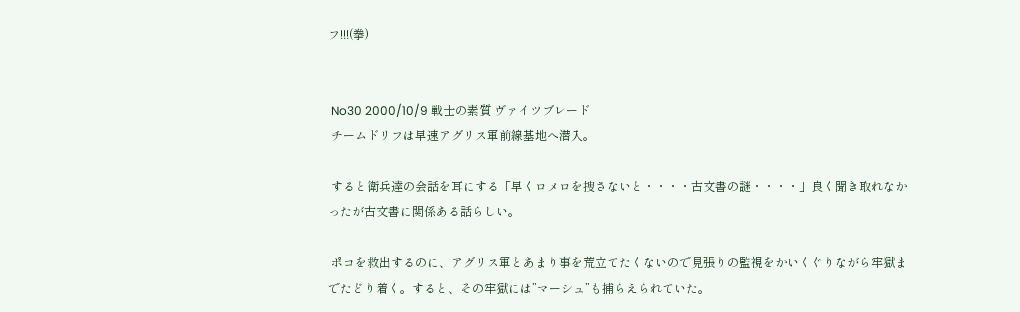フ!!!(拳)


 No30 2000/10/9 戦士の素質 ヴァイツブレード
 チームドリフは早速アグリス軍前線基地へ潜入。

 すると衛兵達の会話を耳にする「早くロメロを捜さないと・・・・古文書の謎・・・・」良く聞き取れなかったが古文書に関係ある話らしい。

 ポコを救出するのに、アグリス軍とあまり事を荒立てたくないので見張りの監視をかいくぐりながら牢獄までたどり着く。すると、その牢獄には”マーシュ”も捕らえられていた。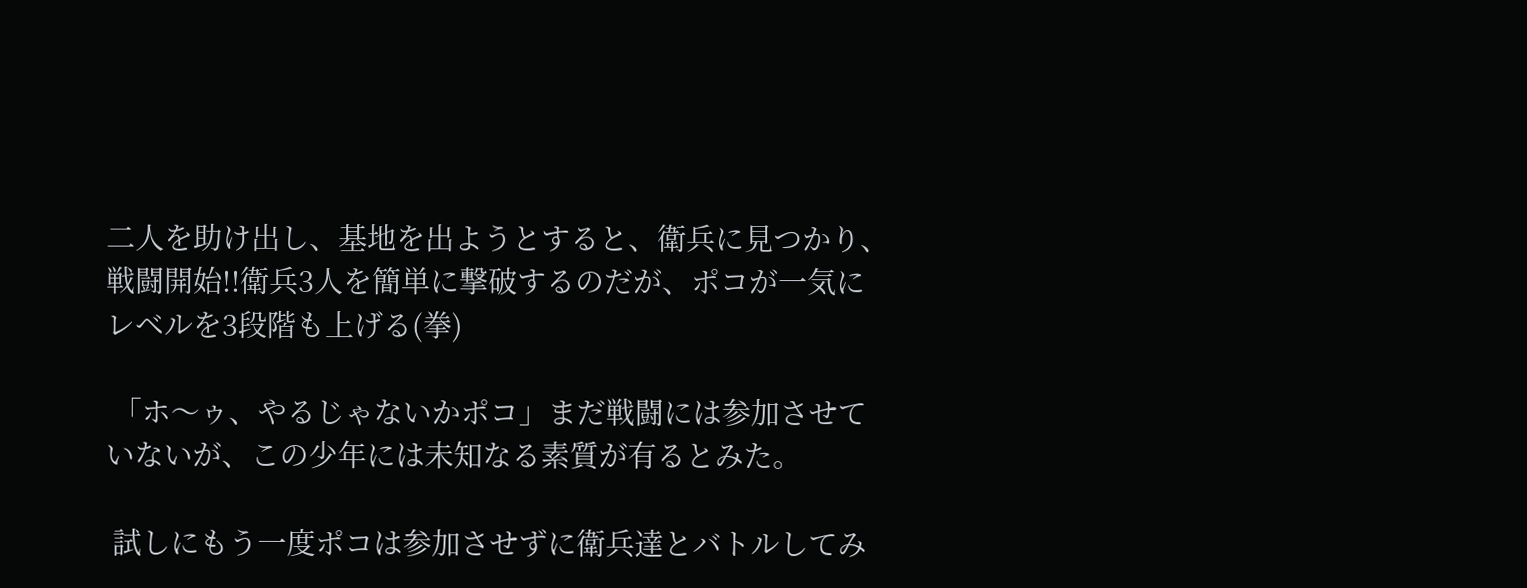二人を助け出し、基地を出ようとすると、衛兵に見つかり、戦闘開始!!衛兵3人を簡単に撃破するのだが、ポコが一気にレベルを3段階も上げる(拳)

 「ホ〜ゥ、やるじゃないかポコ」まだ戦闘には参加させていないが、この少年には未知なる素質が有るとみた。

 試しにもう一度ポコは参加させずに衛兵達とバトルしてみ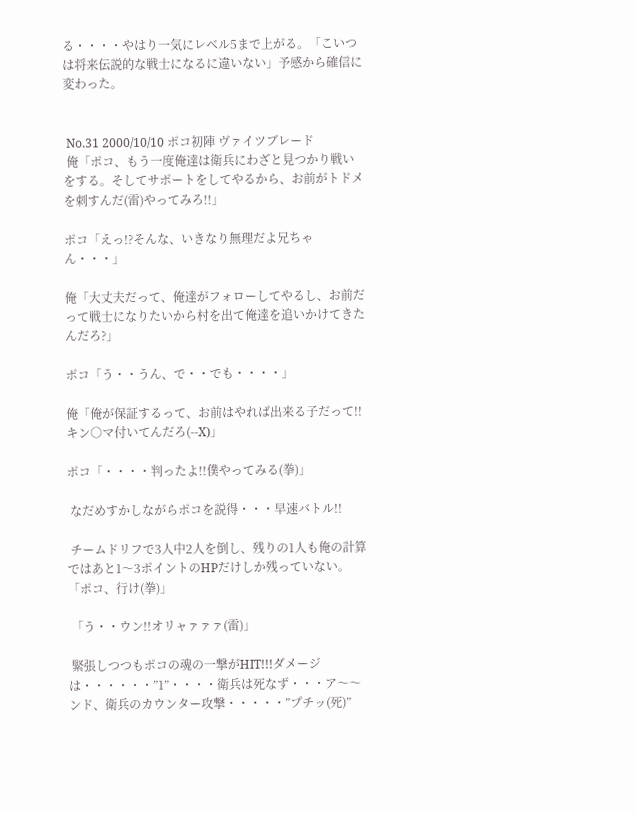る・・・・やはり一気にレベル5まで上がる。「こいつは将来伝説的な戦士になるに違いない」予感から確信に変わった。


 No.31 2000/10/10 ポコ初陣 ヴァイツブレード
 俺「ポコ、もう一度俺達は衛兵にわざと見つかり戦いをする。そしてサポートをしてやるから、お前がトドメを刺すんだ(雷)やってみろ!!」

ポコ「えっ!?そんな、いきなり無理だよ兄ちゃん・・・」

俺「大丈夫だって、俺達がフォローしてやるし、お前だって戦士になりたいから村を出て俺達を追いかけてきたんだろ?」

ポコ「う・・うん、で・・でも・・・・」

俺「俺が保証するって、お前はやれば出来る子だって!!キン○マ付いてんだろ(--X)」

ポコ「・・・・判ったよ!!僕やってみる(拳)」

 なだめすかしながらポコを説得・・・早速バトル!!

 チームドリフで3人中2人を倒し、残りの1人も俺の計算ではあと1〜3ポイントのHPだけしか残っていない。「ポコ、行け(拳)」

 「う・・ウン!!オリャァァァ(雷)」

 緊張しつつもポコの魂の一撃がHIT!!!ダメージは・・・・・・”1”・・・・衛兵は死なず・・・ア〜〜ンド、衛兵のカウンター攻撃・・・・・”プチッ(死)”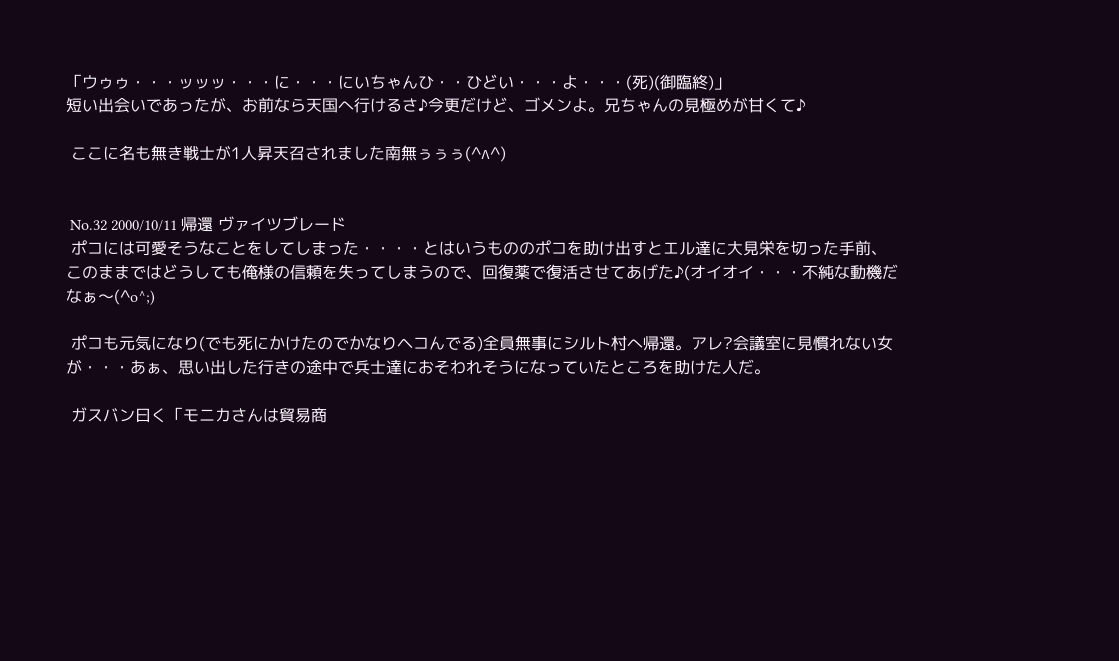「ウゥゥ・・・ッッッ・・・に・・・にいちゃんひ・・ひどい・・・よ・・・(死)(御臨終)」
短い出会いであったが、お前なら天国へ行けるさ♪今更だけど、ゴメンよ。兄ちゃんの見極めが甘くて♪

 ここに名も無き戦士が1人昇天召されました南無ぅぅぅ(^∧^)


 No.32 2000/10/11 帰還 ヴァイツブレード
 ポコには可愛そうなことをしてしまった・・・・とはいうもののポコを助け出すとエル達に大見栄を切った手前、このままではどうしても俺様の信頼を失ってしまうので、回復薬で復活させてあげた♪(オイオイ・・・不純な動機だなぁ〜(^o^;)

 ポコも元気になり(でも死にかけたのでかなりヘコんでる)全員無事にシルト村へ帰還。アレ?会議室に見慣れない女が・・・あぁ、思い出した行きの途中で兵士達におそわれそうになっていたところを助けた人だ。

 ガスバン曰く「モニカさんは貿易商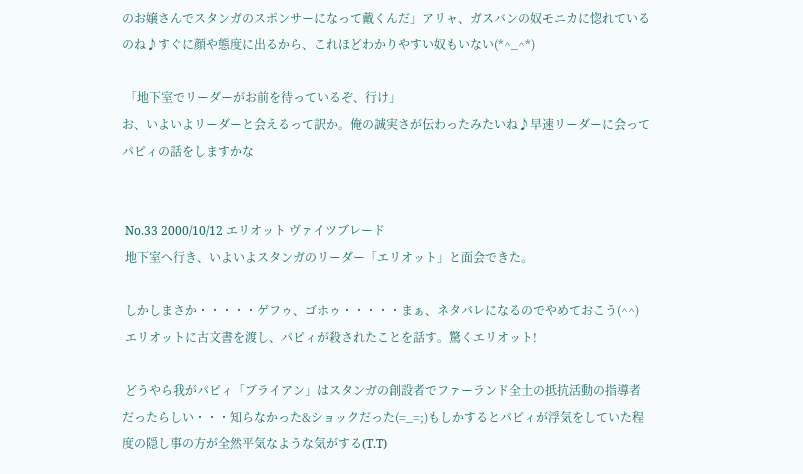のお嬢さんでスタンガのスポンサーになって戴くんだ」アリャ、ガスバンの奴モニカに惚れているのね♪すぐに顔や態度に出るから、これほどわかりやすい奴もいない(*^_^*)

 「地下室でリーダーがお前を待っているぞ、行け」
お、いよいよリーダーと会えるって訳か。俺の誠実さが伝わったみたいね♪早速リーダーに会ってパピィの話をしますかな


 No.33 2000/10/12 エリオット ヴァイツブレード
 地下室へ行き、いよいよスタンガのリーダー「エリオット」と面会できた。

 しかしまさか・・・・・ゲフゥ、ゴホゥ・・・・・まぁ、ネタバレになるのでやめておこう(^^)
 エリオットに古文書を渡し、パピィが殺されたことを話す。驚くエリオット!

 どうやら我がパピィ「ブライアン」はスタンガの創設者でファーランド全土の抵抗活動の指導者だったらしい・・・知らなかった&ショックだった(=_=;)もしかするとパピィが浮気をしていた程度の隠し事の方が全然平気なような気がする(T.T)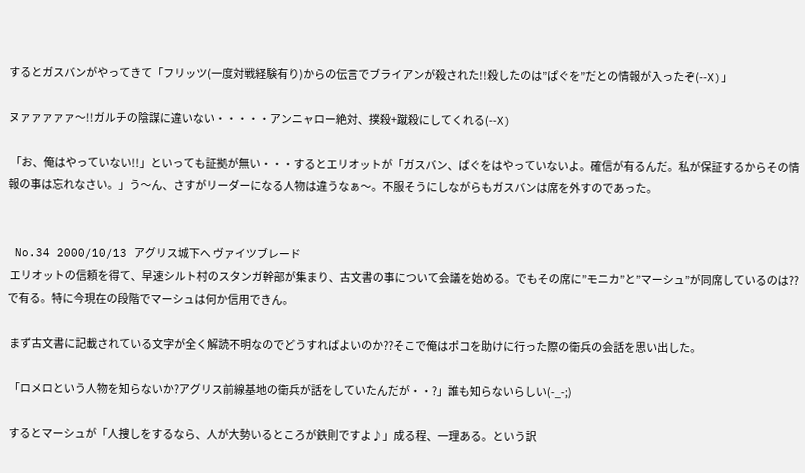するとガスバンがやってきて「フリッツ(一度対戦経験有り)からの伝言でブライアンが殺された!!殺したのは”ぱぐを”だとの情報が入ったぞ(--X)」

ヌァァァァァ〜!!ガルチの陰謀に違いない・・・・・アンニャロー絶対、撲殺+蹴殺にしてくれる(--X)

 「お、俺はやっていない!!」といっても証拠が無い・・・するとエリオットが「ガスバン、ぱぐをはやっていないよ。確信が有るんだ。私が保証するからその情報の事は忘れなさい。」う〜ん、さすがリーダーになる人物は違うなぁ〜。不服そうにしながらもガスバンは席を外すのであった。


 No.34 2000/10/13 アグリス城下へ ヴァイツブレード
 エリオットの信頼を得て、早速シルト村のスタンガ幹部が集まり、古文書の事について会議を始める。でもその席に”モニカ”と”マーシュ”が同席しているのは??で有る。特に今現在の段階でマーシュは何か信用できん。

 まず古文書に記載されている文字が全く解読不明なのでどうすればよいのか??そこで俺はポコを助けに行った際の衛兵の会話を思い出した。

 「ロメロという人物を知らないか?アグリス前線基地の衛兵が話をしていたんだが・・?」誰も知らないらしい(-_-;)

 するとマーシュが「人捜しをするなら、人が大勢いるところが鉄則ですよ♪」成る程、一理ある。という訳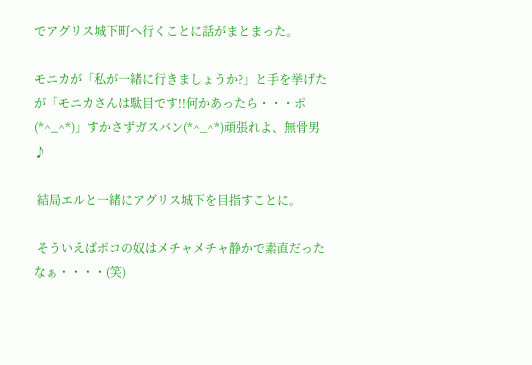でアグリス城下町へ行くことに話がまとまった。

モニカが「私が一緒に行きましょうか?」と手を挙げたが「モニカさんは駄目です!!何かあったら・・・ポ(*^_^*)」すかさずガスバン(*^_^*)頑張れよ、無骨男♪

 結局エルと一緒にアグリス城下を目指すことに。

 そういえばポコの奴はメチャメチャ静かで素直だったなぁ・・・・(笑)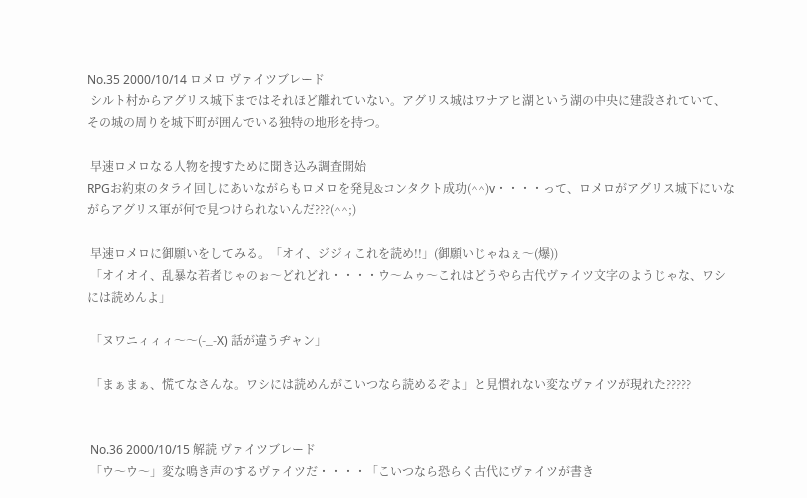No.35 2000/10/14 ロメロ ヴァイツブレード
 シルト村からアグリス城下まではそれほど離れていない。アグリス城はワナアヒ湖という湖の中央に建設されていて、その城の周りを城下町が囲んでいる独特の地形を持つ。

 早速ロメロなる人物を捜すために聞き込み調査開始
RPGお約束のタライ回しにあいながらもロメロを発見&コンタクト成功(^^)v・・・・って、ロメロがアグリス城下にいながらアグリス軍が何で見つけられないんだ???(^^;)

 早速ロメロに御願いをしてみる。「オイ、ジジィこれを読め!!」(御願いじゃねぇ〜(爆))
 「オイオイ、乱暴な若者じゃのぉ〜どれどれ・・・・ウ〜ムゥ〜これはどうやら古代ヴァイツ文字のようじゃな、ワシには読めんよ」

 「ヌワニィィィ〜〜(-_-X) 話が違うヂャン」

 「まぁまぁ、慌てなさんな。ワシには読めんがこいつなら読めるぞよ」と見慣れない変なヴァイツが現れた?????


 No.36 2000/10/15 解読 ヴァイツブレード
 「ウ〜ウ〜」変な鳴き声のするヴァイツだ・・・・「こいつなら恐らく古代にヴァイツが書き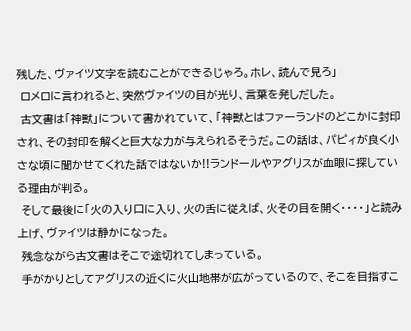残した、ヴァイツ文字を読むことができるじゃろ。ホレ、読んで見ろ」
 ロメロに言われると、突然ヴァイツの目が光り、言葉を発しだした。
 古文書は「神獣」について書かれていて、「神獣とはファーランドのどこかに封印され、その封印を解くと巨大な力が与えられるそうだ。この話は、パピィが良く小さな頃に聞かせてくれた話ではないか!!ランドールやアグリスが血眼に探している理由が判る。
 そして最後に「火の入り口に入り、火の舌に従えば、火その目を開く・・・・」と読み上げ、ヴァイツは静かになった。
 残念ながら古文書はそこで途切れてしまっている。
 手がかりとしてアグリスの近くに火山地帯が広がっているので、そこを目指すこ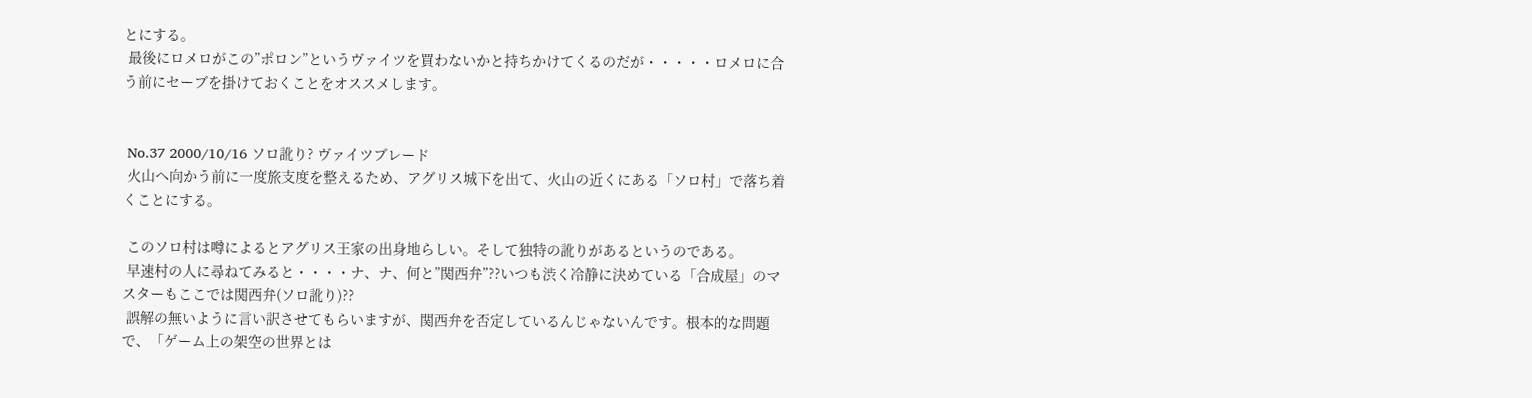とにする。
 最後にロメロがこの”ポロン”というヴァイツを買わないかと持ちかけてくるのだが・・・・・ロメロに合う前にセーブを掛けておくことをオススメします。


 No.37 2000/10/16 ソロ訛り? ヴァイツブレード
 火山へ向かう前に一度旅支度を整えるため、アグリス城下を出て、火山の近くにある「ソロ村」で落ち着くことにする。

 このソロ村は噂によるとアグリス王家の出身地らしい。そして独特の訛りがあるというのである。
 早速村の人に尋ねてみると・・・・ナ、ナ、何と”関西弁”??いつも渋く冷静に決めている「合成屋」のマスターもここでは関西弁(ソロ訛り)??
 誤解の無いように言い訳させてもらいますが、関西弁を否定しているんじゃないんです。根本的な問題で、「ゲーム上の架空の世界とは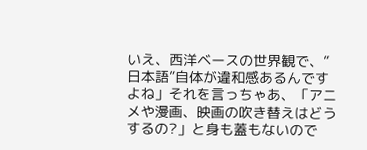いえ、西洋ベースの世界観で、”日本語”自体が違和感あるんですよね」それを言っちゃあ、「アニメや漫画、映画の吹き替えはどうするの?」と身も蓋もないので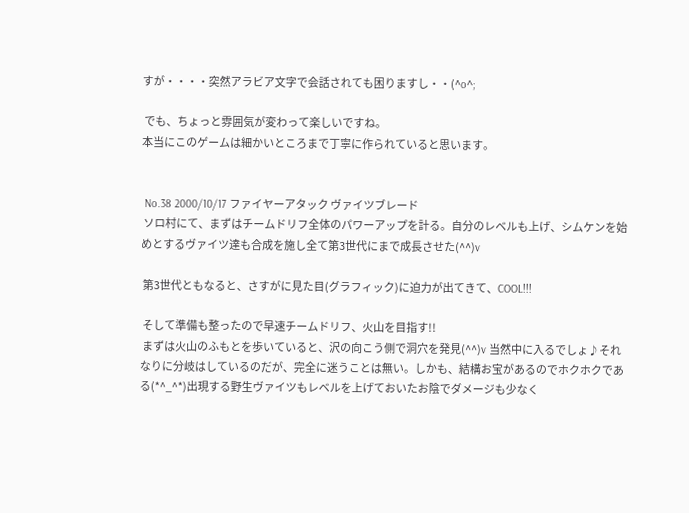すが・・・・突然アラビア文字で会話されても困りますし・・(^o^;

 でも、ちょっと雰囲気が変わって楽しいですね。
本当にこのゲームは細かいところまで丁寧に作られていると思います。


 No.38 2000/10/17 ファイヤーアタック ヴァイツブレード
 ソロ村にて、まずはチームドリフ全体のパワーアップを計る。自分のレベルも上げ、シムケンを始めとするヴァイツ達も合成を施し全て第3世代にまで成長させた(^^)v

 第3世代ともなると、さすがに見た目(グラフィック)に迫力が出てきて、COOL!!!

 そして準備も整ったので早速チームドリフ、火山を目指す!!
 まずは火山のふもとを歩いていると、沢の向こう側で洞穴を発見(^^)v 当然中に入るでしょ♪それなりに分岐はしているのだが、完全に迷うことは無い。しかも、結構お宝があるのでホクホクである(*^_^*)出現する野生ヴァイツもレベルを上げておいたお陰でダメージも少なく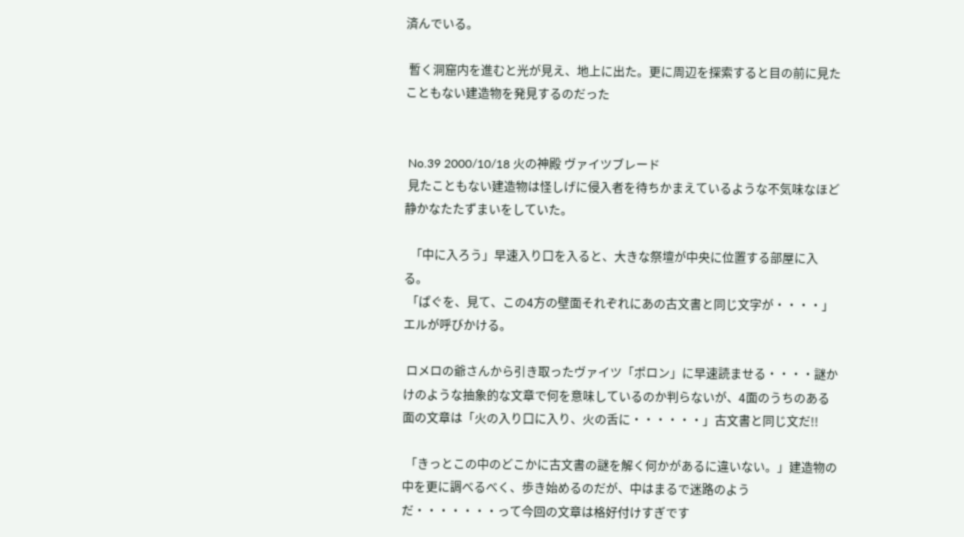済んでいる。

 暫く洞窟内を進むと光が見え、地上に出た。更に周辺を探索すると目の前に見たこともない建造物を発見するのだった


 No.39 2000/10/18 火の神殿 ヴァイツブレード
 見たこともない建造物は怪しげに侵入者を待ちかまえているような不気味なほど静かなたたずまいをしていた。

  「中に入ろう」早速入り口を入ると、大きな祭壇が中央に位置する部屋に入る。
 「ぱぐを、見て、この4方の壁面それぞれにあの古文書と同じ文字が・・・・」エルが呼びかける。

 ロメロの爺さんから引き取ったヴァイツ「ポロン」に早速読ませる・・・・謎かけのような抽象的な文章で何を意味しているのか判らないが、4面のうちのある面の文章は「火の入り口に入り、火の舌に・・・・・・」古文書と同じ文だ!!

 「きっとこの中のどこかに古文書の謎を解く何かがあるに違いない。」建造物の中を更に調べるべく、歩き始めるのだが、中はまるで迷路のようだ・・・・・・・って今回の文章は格好付けすぎです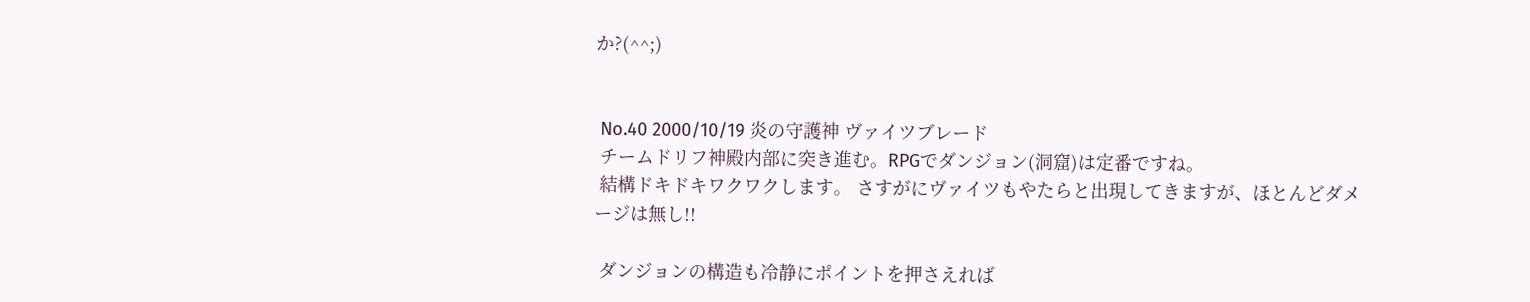か?(^^;)


 No.40 2000/10/19 炎の守護神 ヴァイツブレード
 チームドリフ神殿内部に突き進む。RPGでダンジョン(洞窟)は定番ですね。
 結構ドキドキワクワクします。 さすがにヴァイツもやたらと出現してきますが、ほとんどダメージは無し!!

 ダンジョンの構造も冷静にポイントを押さえれば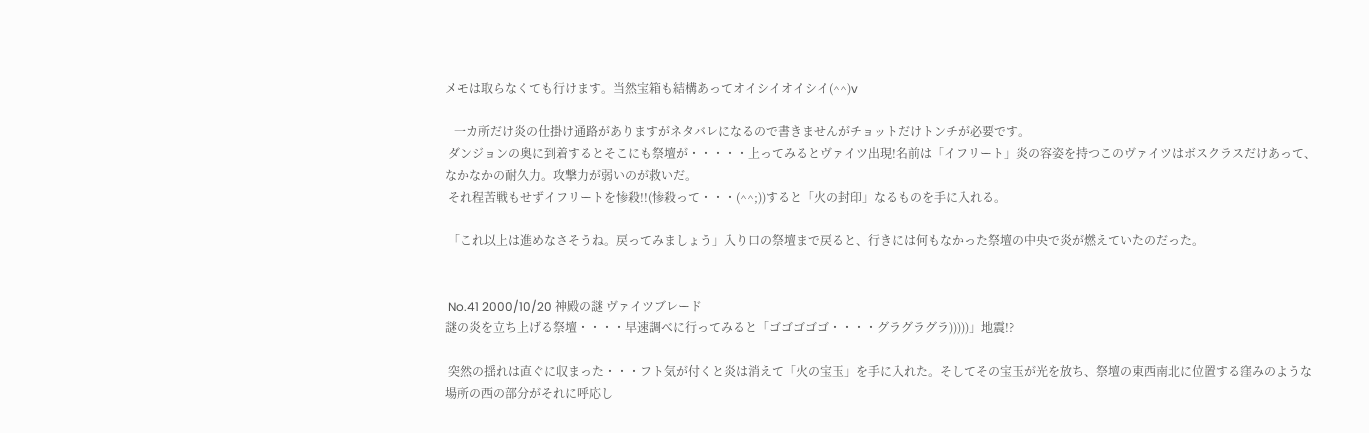メモは取らなくても行けます。当然宝箱も結構あってオイシイオイシイ(^^)v

   一カ所だけ炎の仕掛け通路がありますがネタバレになるので書きませんがチョットだけトンチが必要です。
 ダンジョンの奥に到着するとそこにも祭壇が・・・・・上ってみるとヴァイツ出現!名前は「イフリート」炎の容姿を持つこのヴァイツはボスクラスだけあって、なかなかの耐久力。攻撃力が弱いのが救いだ。
 それ程苦戦もせずイフリートを惨殺!!(惨殺って・・・(^^;))すると「火の封印」なるものを手に入れる。

 「これ以上は進めなさそうね。戻ってみましょう」入り口の祭壇まで戻ると、行きには何もなかった祭壇の中央で炎が燃えていたのだった。


 No.41 2000/10/20 神殿の謎 ヴァイツブレード
謎の炎を立ち上げる祭壇・・・・早速調べに行ってみると「ゴゴゴゴゴ・・・・グラグラグラ)))))」地震!?

 突然の揺れは直ぐに収まった・・・フト気が付くと炎は消えて「火の宝玉」を手に入れた。そしてその宝玉が光を放ち、祭壇の東西南北に位置する窪みのような場所の西の部分がそれに呼応し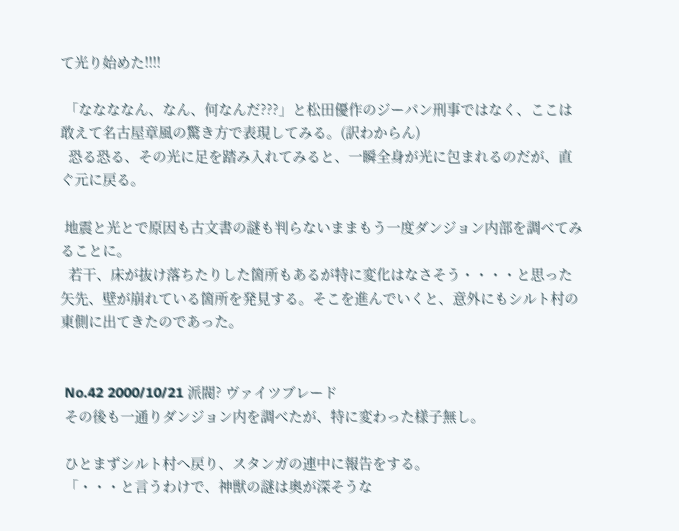て光り始めた!!!!

 「ななななん、なん、何なんだ???」と松田優作のジーパン刑事ではなく、ここは敢えて名古屋章風の驚き方で表現してみる。(訳わからん)
  恐る恐る、その光に足を踏み入れてみると、一瞬全身が光に包まれるのだが、直ぐ元に戻る。

 地震と光とで原因も古文書の謎も判らないままもう一度ダンジョン内部を調べてみることに。
  若干、床が抜け落ちたりした箇所もあるが特に変化はなさそう・・・・と思った矢先、壁が崩れている箇所を発見する。そこを進んでいくと、意外にもシルト村の東側に出てきたのであった。


 No.42 2000/10/21 派閥? ヴァイツブレード
 その後も一通りダンジョン内を調べたが、特に変わった様子無し。

 ひとまずシルト村へ戻り、スタンガの連中に報告をする。
 「・・・と言うわけで、神獣の謎は奥が深そうな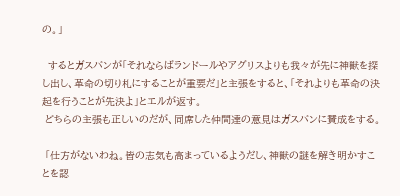の。」

  するとガスバンが「それならばランドールやアグリスよりも我々が先に神獣を探し出し、革命の切り札にすることが重要だ」と主張をすると、「それよりも革命の決起を行うことが先決よ」とエルが返す。
 どちらの主張も正しいのだが、同席した仲間達の意見はガスバンに賛成をする。

 「仕方がないわね。皆の志気も高まっているようだし、神獣の謎を解き明かすことを認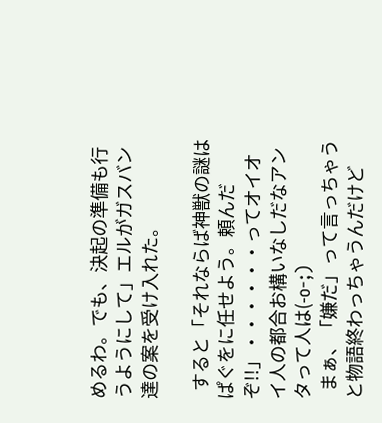めるわ。でも、決起の準備も行うようにして」エルがガスバン達の案を受け入れた。

  すると「それならば神獣の謎はぱぐをに任せよう。頼んだぞ!!」・・・・・・ってオイオイ人の都合お構いなしだなアンタって人は(-o-;)
  まぁ、「嫌だ」って言っちゃうと物語終わっちゃうんだけど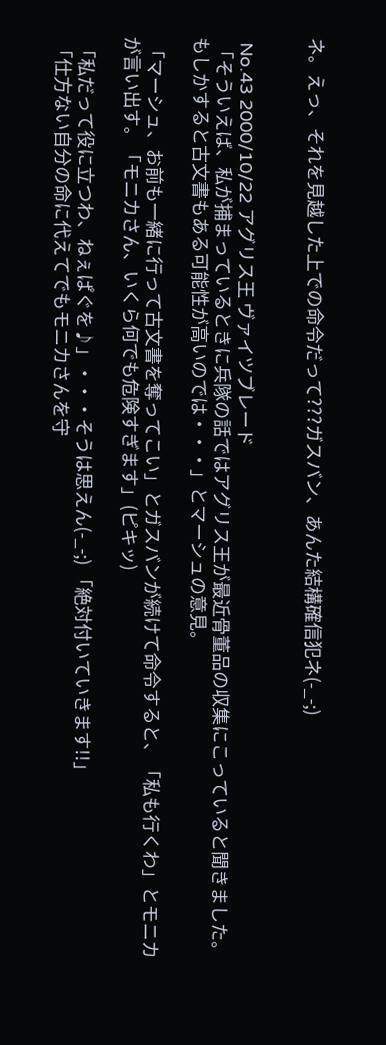ネ。えっ、それを見越した上での命令だって???ガスバン、あんた結構確信犯ネ(-_-;)


 No.43 2000/10/22 アグリス王 ヴァイツブレード
 「そういえば、私が捕まっているときに兵隊の話ではアグリス王が最近骨董品の収集にこっていると聞きました。もしかすると古文書もある可能性が高いのでは・・・」とマーシュの意見。

 「マーシュ、お前も一緒に行って古文書を奪ってこい」とガスバンが続けて命令すると、「私も行くわ」とモニカが言い出す。「モニカさん、いくら何でも危険すぎます」(ピキッ)

 「私だって役に立つわ、ねぇぱぐを♪」・・・そうは思えん(-_-;) 「絶対付いていきます!!」
 「仕方ない自分の命に代えてでもモニカさんを守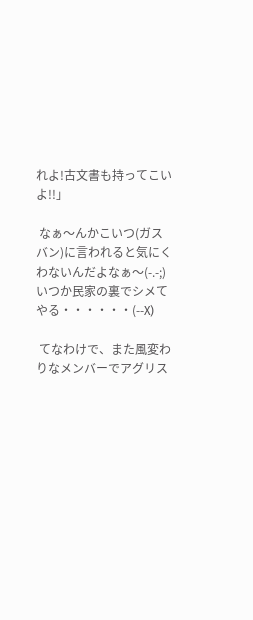れよ!古文書も持ってこいよ!!」

 なぁ〜んかこいつ(ガスバン)に言われると気にくわないんだよなぁ〜(-.-;)
いつか民家の裏でシメてやる・・・・・・(--X)

 てなわけで、また風変わりなメンバーでアグリス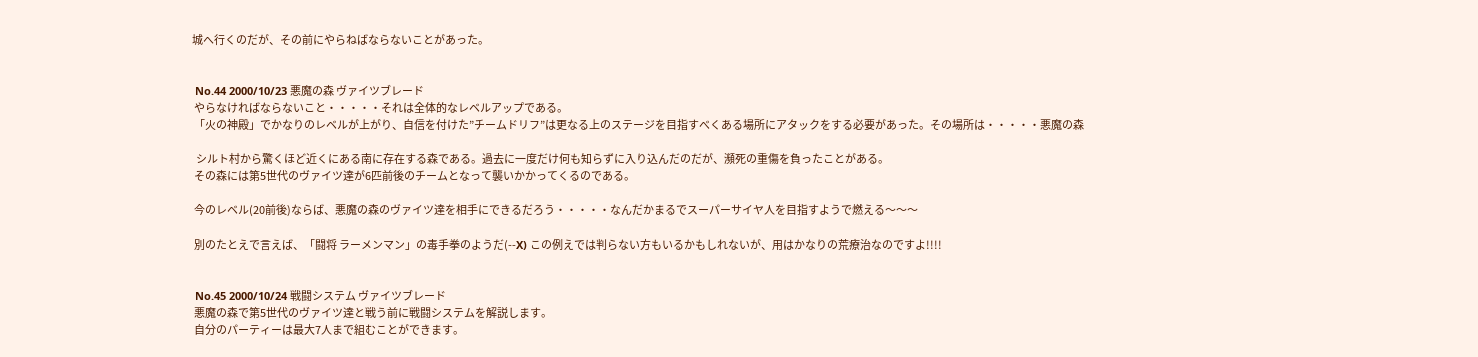城へ行くのだが、その前にやらねばならないことがあった。


 No.44 2000/10/23 悪魔の森 ヴァイツブレード
 やらなければならないこと・・・・・それは全体的なレベルアップである。
 「火の神殿」でかなりのレベルが上がり、自信を付けた”チームドリフ”は更なる上のステージを目指すべくある場所にアタックをする必要があった。その場所は・・・・・悪魔の森

  シルト村から驚くほど近くにある南に存在する森である。過去に一度だけ何も知らずに入り込んだのだが、瀕死の重傷を負ったことがある。
 その森には第5世代のヴァイツ達が6匹前後のチームとなって襲いかかってくるのである。

 今のレベル(20前後)ならば、悪魔の森のヴァイツ達を相手にできるだろう・・・・・なんだかまるでスーパーサイヤ人を目指すようで燃える〜〜〜

 別のたとえで言えば、「闘将 ラーメンマン」の毒手拳のようだ(--X) この例えでは判らない方もいるかもしれないが、用はかなりの荒療治なのですよ!!!!


 No.45 2000/10/24 戦闘システム ヴァイツブレード
 悪魔の森で第5世代のヴァイツ達と戦う前に戦闘システムを解説します。
 自分のパーティーは最大7人まで組むことができます。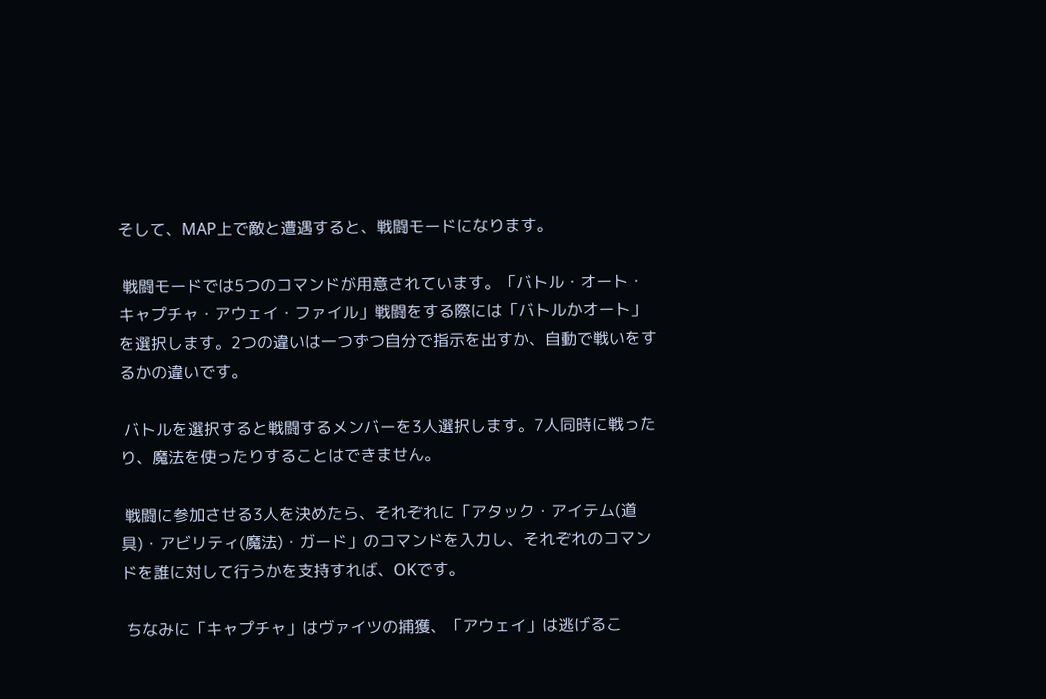そして、MAP上で敵と遭遇すると、戦闘モードになります。

 戦闘モードでは5つのコマンドが用意されています。「バトル・オート・キャプチャ・アウェイ・ファイル」戦闘をする際には「バトルかオート」を選択します。2つの違いは一つずつ自分で指示を出すか、自動で戦いをするかの違いです。

 バトルを選択すると戦闘するメンバーを3人選択します。7人同時に戦ったり、魔法を使ったりすることはできません。

 戦闘に参加させる3人を決めたら、それぞれに「アタック・アイテム(道具)・アビリティ(魔法)・ガード」のコマンドを入力し、それぞれのコマンドを誰に対して行うかを支持すれば、OKです。

 ちなみに「キャプチャ」はヴァイツの捕獲、「アウェイ」は逃げるこ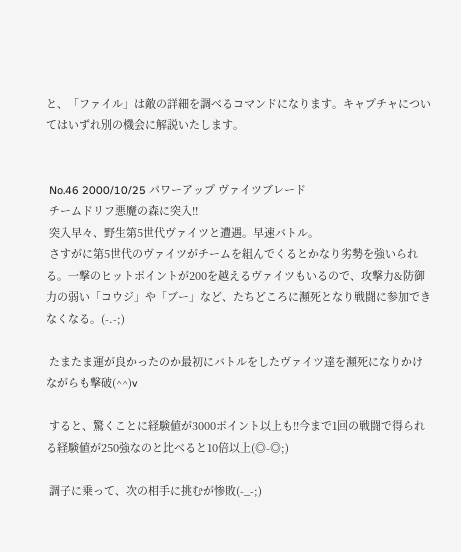と、「ファイル」は敵の詳細を調べるコマンドになります。キャプチャについてはいずれ別の機会に解説いたします。


 No.46 2000/10/25 パワーアップ ヴァイツブレード
 チームドリフ悪魔の森に突入!!
 突入早々、野生第5世代ヴァイツと遭遇。早速バトル。
 さすがに第5世代のヴァイツがチームを組んでくるとかなり劣勢を強いられる。一撃のヒットポイントが200を越えるヴァイツもいるので、攻撃力&防御力の弱い「コウジ」や「ブー」など、たちどころに瀕死となり戦闘に参加できなくなる。(-.-;)

 たまたま運が良かったのか最初にバトルをしたヴァイツ達を瀕死になりかけながらも撃破(^^)v

 すると、驚くことに経験値が3000ポイント以上も!!今まで1回の戦闘で得られる経験値が250強なのと比べると10倍以上(◎-◎;)

 調子に乗って、次の相手に挑むが惨敗(-_-;)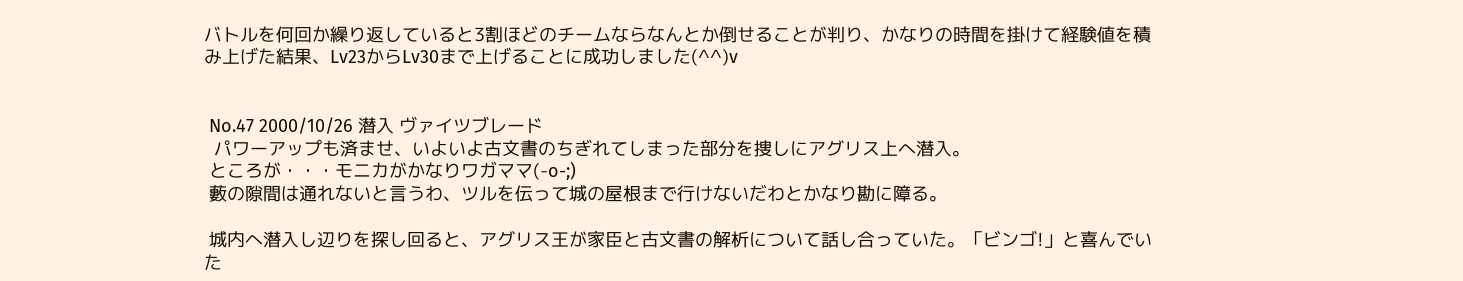バトルを何回か繰り返していると3割ほどのチームならなんとか倒せることが判り、かなりの時間を掛けて経験値を積み上げた結果、Lv23からLv30まで上げることに成功しました(^^)v


 No.47 2000/10/26 潜入 ヴァイツブレード
  パワーアップも済ませ、いよいよ古文書のちぎれてしまった部分を捜しにアグリス上へ潜入。
 ところが・・・モニカがかなりワガママ(-o-;)
 藪の隙間は通れないと言うわ、ツルを伝って城の屋根まで行けないだわとかなり勘に障る。

 城内へ潜入し辺りを探し回ると、アグリス王が家臣と古文書の解析について話し合っていた。「ビンゴ!」と喜んでいた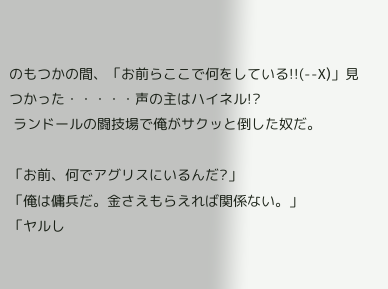のもつかの間、「お前らここで何をしている!!(--X)」見つかった・・・・・声の主はハイネル!?
 ランドールの闘技場で俺がサクッと倒した奴だ。

「お前、何でアグリスにいるんだ?」
「俺は傭兵だ。金さえもらえれば関係ない。」
「ヤルし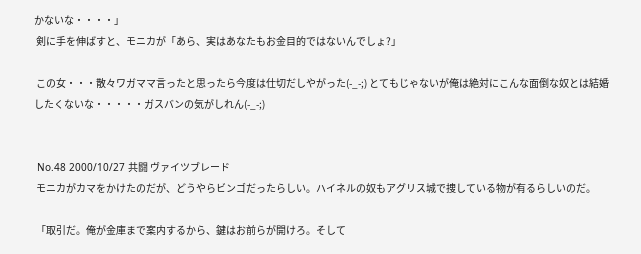かないな・・・・」
 剣に手を伸ばすと、モニカが「あら、実はあなたもお金目的ではないんでしょ?」

 この女・・・散々ワガママ言ったと思ったら今度は仕切だしやがった(-_-;) とてもじゃないが俺は絶対にこんな面倒な奴とは結婚したくないな・・・・・ガスバンの気がしれん(-_-;)


 No.48 2000/10/27 共闘 ヴァイツブレード
 モニカがカマをかけたのだが、どうやらビンゴだったらしい。ハイネルの奴もアグリス城で捜している物が有るらしいのだ。

 「取引だ。俺が金庫まで案内するから、鍵はお前らが開けろ。そして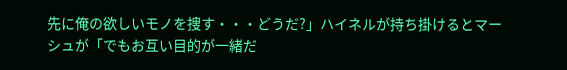先に俺の欲しいモノを捜す・・・どうだ?」ハイネルが持ち掛けるとマーシュが「でもお互い目的が一緒だ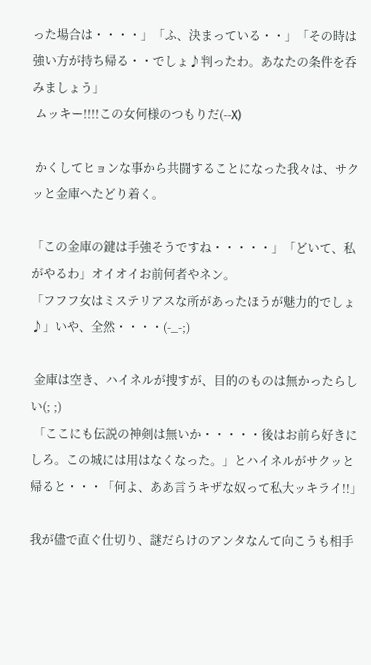った場合は・・・・」「ふ、決まっている・・」「その時は強い方が持ち帰る・・でしょ♪判ったわ。あなたの条件を呑みましょう」
 ムッキー!!!!この女何様のつもりだ(--X)

 かくしてヒョンな事から共闘することになった我々は、サクッと金庫へたどり着く。

「この金庫の鍵は手強そうですね・・・・・」「どいて、私がやるわ」オイオイお前何者やネン。
「フフフ女はミステリアスな所があったほうが魅力的でしょ♪」いや、全然・・・・(-_-;)

 金庫は空き、ハイネルが捜すが、目的のものは無かったらしい(; ;)
 「ここにも伝説の神剣は無いか・・・・・後はお前ら好きにしろ。この城には用はなくなった。」とハイネルがサクッと帰ると・・・「何よ、ああ言うキザな奴って私大ッキライ!!」

我が儘で直ぐ仕切り、謎だらけのアンタなんて向こうも相手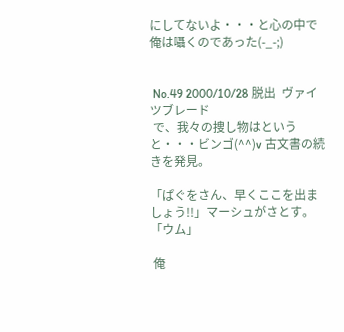にしてないよ・・・と心の中で俺は囁くのであった(-_-;)


 No.49 2000/10/28 脱出  ヴァイツブレード
 で、我々の捜し物はというと・・・ビンゴ(^^)v 古文書の続きを発見。

「ぱぐをさん、早くここを出ましょう!!」マーシュがさとす。「ウム」

 俺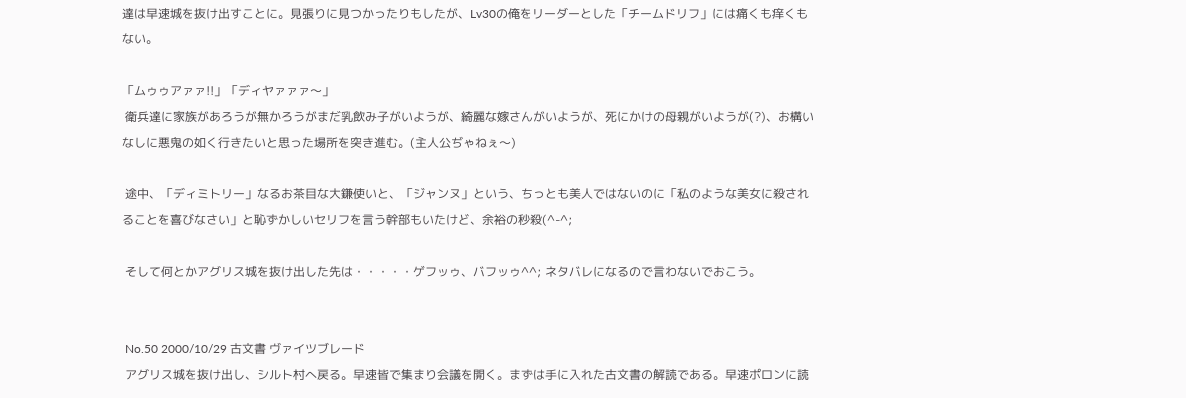達は早速城を抜け出すことに。見張りに見つかったりもしたが、Lv30の俺をリーダーとした「チームドリフ」には痛くも痒くもない。

「ムゥゥアァァ!!」「ディヤァァァ〜」
 衛兵達に家族があろうが無かろうがまだ乳飲み子がいようが、綺麗な嫁さんがいようが、死にかけの母親がいようが(?)、お構いなしに悪鬼の如く行きたいと思った場所を突き進む。(主人公ぢゃねぇ〜)

 途中、「ディミトリー」なるお茶目な大鎌使いと、「ジャンヌ」という、ちっとも美人ではないのに「私のような美女に殺されることを喜びなさい」と恥ずかしいセリフを言う幹部もいたけど、余裕の秒殺(^-^;

 そして何とかアグリス城を抜け出した先は・・・・・ゲフッゥ、バフッゥ^^; ネタバレになるので言わないでおこう。


 No.50 2000/10/29 古文書 ヴァイツブレード
 アグリス城を抜け出し、シルト村へ戻る。早速皆で集まり会議を開く。まずは手に入れた古文書の解読である。早速ポロンに読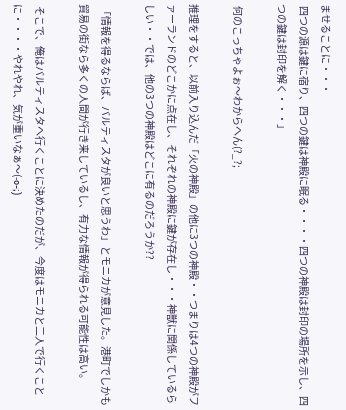ませることに・・・
 四つの源は鍵に宿り、四つの鍵は神殿に眠る・・・・四つの神殿は封印の場所を示し、四つの鍵は封印を解く・・・」

 何のこっちゃよぉ〜わからへん(?_?;

推理をすると、以前入り込んだ「火の神殿」の他に3つの神殿・・つまりは4つの神殿がファーランドのどこかに点在し、それぞれの神殿に鍵が存在し・・・神獣に関係しているらしい・・では、他の3つの神殿はどこに有るのだろうか??

 「情報を得るならば、バルティスタが良いと思うわ」とモニカが意見した。港町でしかも貿易の街なら多くの人間が行き来しているし、有力な情報が得られる可能性は高い。

 そこで、俺はバルティスタへ行くことに決めたのだが、今度はモニカと二人で行くことに・・・・やれやれ、気が重いなぁ〜(-o-;)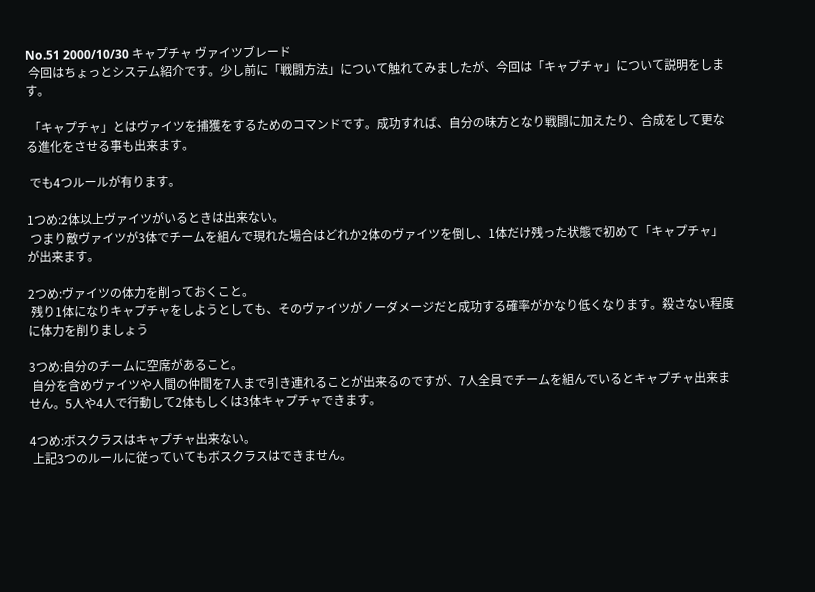No.51 2000/10/30 キャプチャ ヴァイツブレード
 今回はちょっとシステム紹介です。少し前に「戦闘方法」について触れてみましたが、今回は「キャプチャ」について説明をします。

 「キャプチャ」とはヴァイツを捕獲をするためのコマンドです。成功すれば、自分の味方となり戦闘に加えたり、合成をして更なる進化をさせる事も出来ます。

 でも4つルールが有ります。

1つめ:2体以上ヴァイツがいるときは出来ない。
 つまり敵ヴァイツが3体でチームを組んで現れた場合はどれか2体のヴァイツを倒し、1体だけ残った状態で初めて「キャプチャ」が出来ます。

2つめ:ヴァイツの体力を削っておくこと。
 残り1体になりキャプチャをしようとしても、そのヴァイツがノーダメージだと成功する確率がかなり低くなります。殺さない程度に体力を削りましょう

3つめ:自分のチームに空席があること。
 自分を含めヴァイツや人間の仲間を7人まで引き連れることが出来るのですが、7人全員でチームを組んでいるとキャプチャ出来ません。5人や4人で行動して2体もしくは3体キャプチャできます。

4つめ:ボスクラスはキャプチャ出来ない。
 上記3つのルールに従っていてもボスクラスはできません。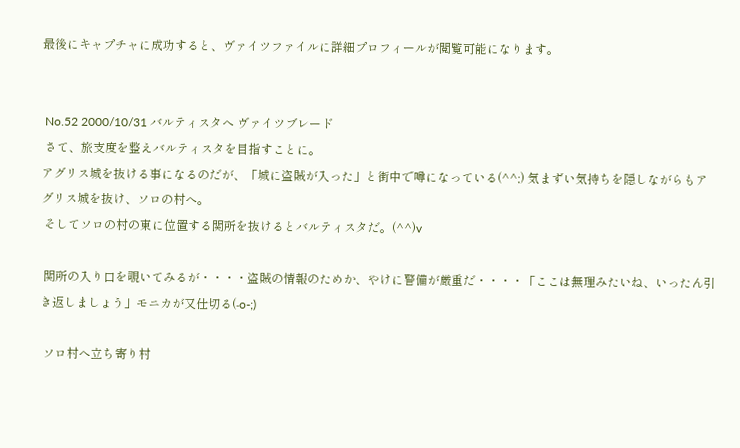最後にキャプチャに成功すると、ヴァイツファイルに詳細プロフィールが閲覧可能になります。


 No.52 2000/10/31 バルティスタへ ヴァイツブレード
 さて、旅支度を整えバルティスタを目指すことに。
アグリス城を抜ける事になるのだが、「城に盗賊が入った」と街中で噂になっている(^^;) 気まずい気持ちを隠しながらもアグリス城を抜け、ソロの村へ。
 そしてソロの村の東に位置する関所を抜けるとバルティスタだ。(^^)v

 関所の入り口を覗いてみるが・・・・盗賊の情報のためか、やけに警備が厳重だ・・・・「ここは無理みたいね、いったん引き返しましょう」モニカが又仕切る(-o-;)

 ソロ村へ立ち寄り村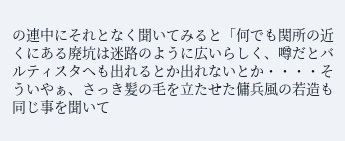の連中にそれとなく聞いてみると「何でも関所の近くにある廃坑は迷路のように広いらしく、噂だとバルティスタへも出れるとか出れないとか・・・・そういやぁ、さっき髪の毛を立たせた傭兵風の若造も同じ事を聞いて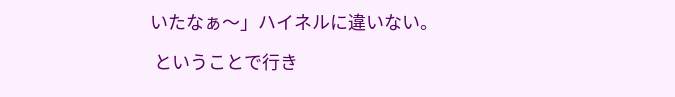いたなぁ〜」ハイネルに違いない。

 ということで行き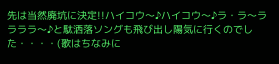先は当然廃坑に決定!!ハイコウ〜♪ハイコウ〜♪ラ・ラ〜ララララ〜♪と駄洒落ソングも飛び出し陽気に行くのでした・・・・(歌はちなみに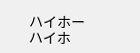ハイホーハイホ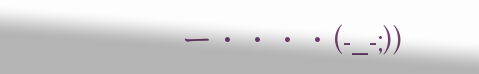ー・・・・(-_-;))